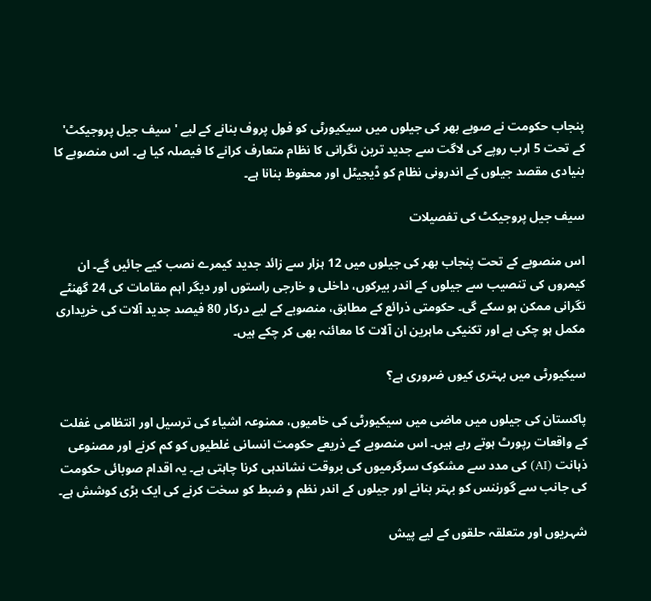پنجاب حکومت نے صوبے بھر کی جیلوں میں سیکیورٹی کو فول پروف بنانے کے لیے 'سیف جیل پروجیکٹ' کے تحت 5 ارب روپے کی لاگت سے جدید ترین نگرانی کا نظام متعارف کرانے کا فیصلہ کیا ہے۔ اس منصوبے کا بنیادی مقصد جیلوں کے اندرونی نظام کو ڈیجیٹل اور محفوظ بنانا ہے۔

سیف جیل پروجیکٹ کی تفصیلات

اس منصوبے کے تحت پنجاب بھر کی جیلوں میں 12 ہزار سے زائد جدید کیمرے نصب کیے جائیں گے۔ ان کیمروں کی تنصیب سے جیلوں کے اندر بیرکوں، داخلی و خارجی راستوں اور دیگر اہم مقامات کی 24 گھنٹے نگرانی ممکن ہو سکے گی۔ حکومتی ذرائع کے مطابق، منصوبے کے لیے درکار 80 فیصد جدید آلات کی خریداری مکمل ہو چکی ہے اور تکنیکی ماہرین ان آلات کا معائنہ بھی کر چکے ہیں۔

سیکیورٹی میں بہتری کیوں ضروری ہے؟

پاکستان کی جیلوں میں ماضی میں سیکیورٹی کی خامیوں، ممنوعہ اشیاء کی ترسیل اور انتظامی غفلت کے واقعات رپورٹ ہوتے رہے ہیں۔ اس منصوبے کے ذریعے حکومت انسانی غلطیوں کو کم کرنے اور مصنوعی ذہانت (AI) کی مدد سے مشکوک سرگرمیوں کی بروقت نشاندہی کرنا چاہتی ہے۔ یہ اقدام صوبائی حکومت کی جانب سے گورننس کو بہتر بنانے اور جیلوں کے اندر نظم و ضبط کو سخت کرنے کی ایک بڑی کوشش ہے۔

شہریوں اور متعلقہ حلقوں کے لیے پیش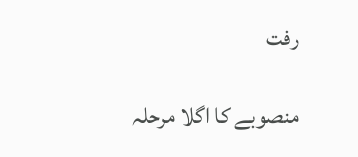رفت

منصوبے کا اگلا مرحلہ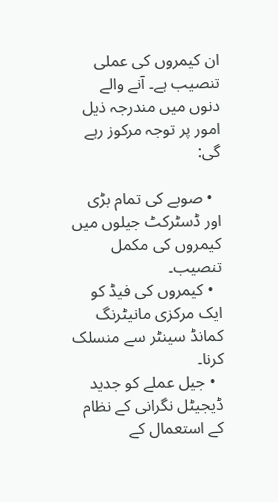ان کیمروں کی عملی تنصیب ہے۔ آنے والے دنوں میں مندرجہ ذیل امور پر توجہ مرکوز رہے گی:

  • صوبے کی تمام بڑی اور ڈسٹرکٹ جیلوں میں کیمروں کی مکمل تنصیب۔
  • کیمروں کی فیڈ کو ایک مرکزی مانیٹرنگ کمانڈ سینٹر سے منسلک کرنا۔
  • جیل عملے کو جدید ڈیجیٹل نگرانی کے نظام کے استعمال کے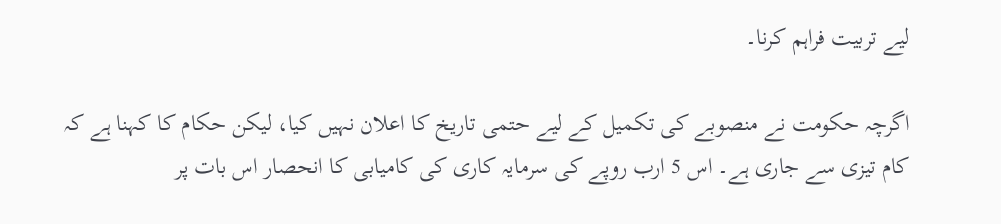لیے تربیت فراہم کرنا۔

اگرچہ حکومت نے منصوبے کی تکمیل کے لیے حتمی تاریخ کا اعلان نہیں کیا، لیکن حکام کا کہنا ہے کہ کام تیزی سے جاری ہے۔ اس 5 ارب روپے کی سرمایہ کاری کی کامیابی کا انحصار اس بات پر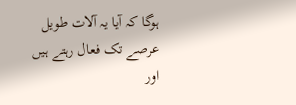ہوگا کہ آیا یہ آلات طویل عرصے تک فعال رہتے ہیں اور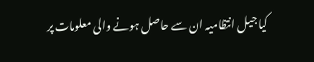کیا جیل انتظامیہ ان سے حاصل ہونے والی معلومات پر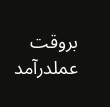بروقت عملدرآمد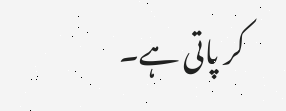کر پاتی ہے۔